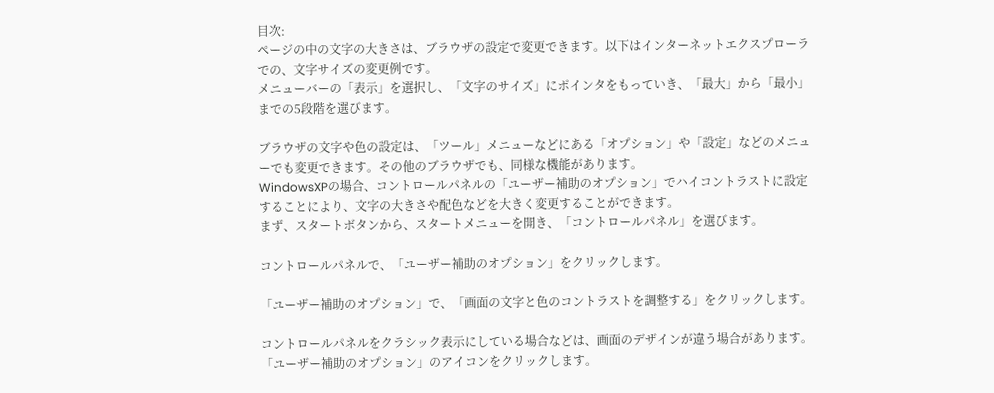目次:
ページの中の文字の大きさは、ブラウザの設定で変更できます。以下はインターネットエクスプローラでの、文字サイズの変更例です。
メニューバーの「表示」を選択し、「文字のサイズ」にポインタをもっていき、「最大」から「最小」までの5段階を選びます。

ブラウザの文字や色の設定は、「ツール」メニューなどにある「オプション」や「設定」などのメニューでも変更できます。その他のブラウザでも、同様な機能があります。
WindowsXPの場合、コントロールパネルの「ユーザー補助のオプション」でハイコントラストに設定することにより、文字の大きさや配色などを大きく変更することができます。
まず、スタートボタンから、スタートメニューを開き、「コントロールパネル」を選びます。

コントロールパネルで、「ユーザー補助のオプション」をクリックします。

「ユーザー補助のオプション」で、「画面の文字と色のコントラストを調整する」をクリックします。

コントロールパネルをクラシック表示にしている場合などは、画面のデザインが違う場合があります。「ユーザー補助のオプション」のアイコンをクリックします。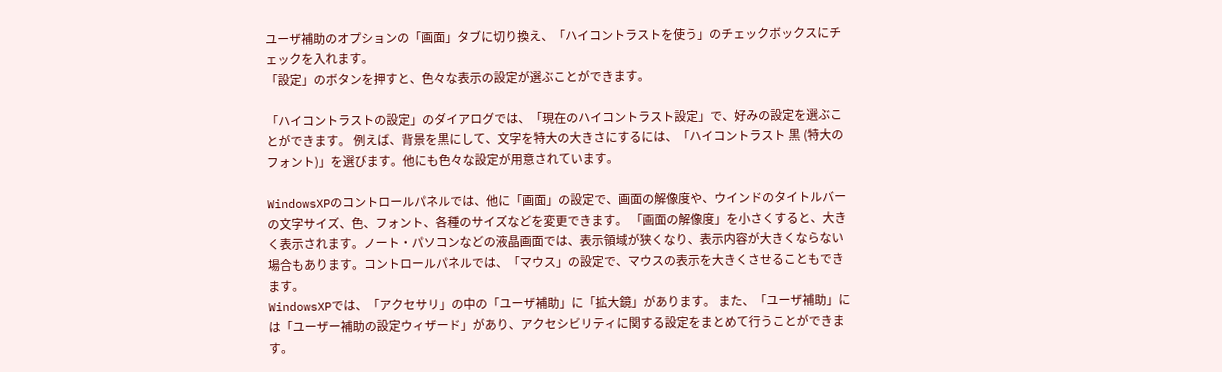ユーザ補助のオプションの「画面」タブに切り換え、「ハイコントラストを使う」のチェックボックスにチェックを入れます。
「設定」のボタンを押すと、色々な表示の設定が選ぶことができます。

「ハイコントラストの設定」のダイアログでは、「現在のハイコントラスト設定」で、好みの設定を選ぶことができます。 例えば、背景を黒にして、文字を特大の大きさにするには、「ハイコントラスト 黒 (特大のフォント)」を選びます。他にも色々な設定が用意されています。

WindowsXPのコントロールパネルでは、他に「画面」の設定で、画面の解像度や、ウインドのタイトルバーの文字サイズ、色、フォント、各種のサイズなどを変更できます。 「画面の解像度」を小さくすると、大きく表示されます。ノート・パソコンなどの液晶画面では、表示領域が狭くなり、表示内容が大きくならない場合もあります。コントロールパネルでは、「マウス」の設定で、マウスの表示を大きくさせることもできます。
WindowsXPでは、「アクセサリ」の中の「ユーザ補助」に「拡大鏡」があります。 また、「ユーザ補助」には「ユーザー補助の設定ウィザード」があり、アクセシビリティに関する設定をまとめて行うことができます。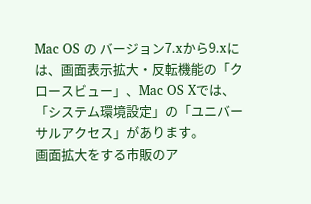Mac OS の バージョン7.xから9.xには、画面表示拡大・反転機能の「クロースビュー」、Mac OS Xでは、「システム環境設定」の「ユニバーサルアクセス」があります。
画面拡大をする市販のア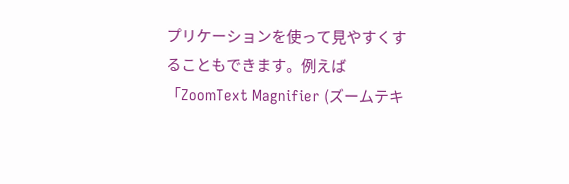プリケーションを使って見やすくすることもできます。例えば「ZoomText Magnifier (ズームテキ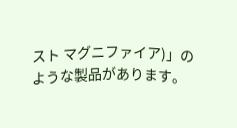スト マグニファイア)」のような製品があります。